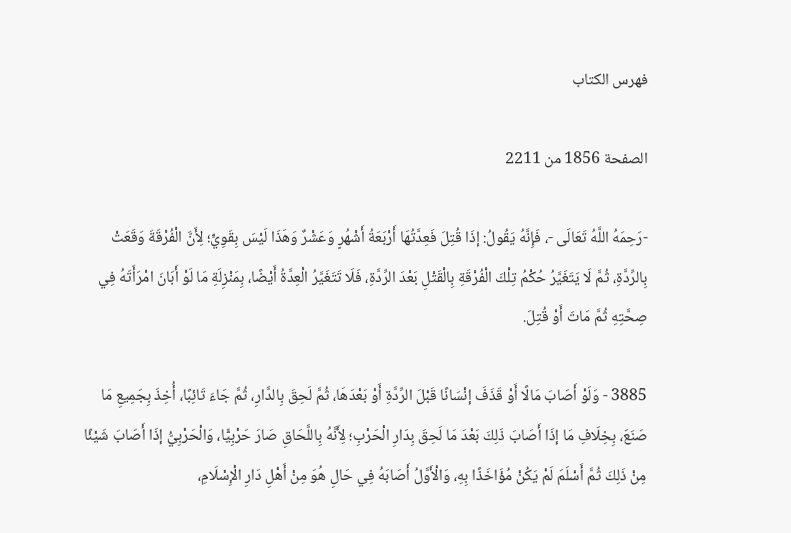فهرس الكتاب

الصفحة 1856 من 2211

-رَحِمَهُ اللَّهُ تَعَالَى -، فَإِنَّهُ يَقُولُ: إذَا قُتِلَ فَعِدَّتُهَا أَرْبَعَةُ أَشْهُرٍ وَعَشْرٌ وَهَذَا لَيْسَ بِقَوِيٍّ؛ لِأَنَّ الْفُرْقَةَ وَقَعَتْ بِالرِّدَّةِ، ثُمَّ لَا يَتَغَيَّرُ حُكْمُ تِلْكَ الْفُرْقَةِ بِالْقَتْلِ بَعْدَ الرِّدَّةِ، فَلَا تَتَغَيَّرُ الْعِدَّةُ أَيْضًا، بِمَنْزِلَةِ مَا لَوْ أَبَانَ امْرَأَتَهُ فِي صِحَّتِهِ ثُمَّ مَاتَ أَوْ قُتِلَ.

3885 - وَلَوْ أَصَابَ مَالًا أَوْ قَذَفَ إنْسَانًا قَبْلَ الرِّدَّةِ أَوْ بَعْدَهَا، ثُمَّ لَحِقَ بِالدَّارِ، ثُمَّ جَاءَ تَائِبًا، أُخِذَ بِجَمِيعِ مَا صَنَعَ، بِخِلَافِ مَا إذَا أَصَابَ ذَلِكَ بَعْدَ مَا لَحِقَ بِدَارِ الْحَرْبِ؛ لِأَنَّهُ بِاللَّحَاقِ صَارَ حَرْبِيًّا، وَالْحَرْبِيُّ إذَا أَصَابَ شَيْئًا مِنْ ذَلِكَ ثُمَّ أَسْلَمَ لَمْ يَكُنْ مُؤَاخَذًا بِهِ، وَالْأَوَّلُ أَصَابَهُ فِي حَالِ هُوَ مِنْ أَهْلِ دَارِ الْإِسْلَامِ،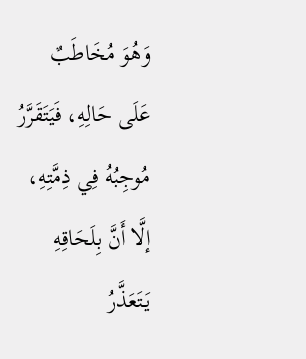وَهُوَ مُخَاطَبٌ عَلَى حَالِهِ، فَيَتَقَرَّرُ مُوجِبُهُ فِي ذِمَّتِهِ، إلَّا أَنَّ بِلَحَاقِهِ يَتَعَذَّرُ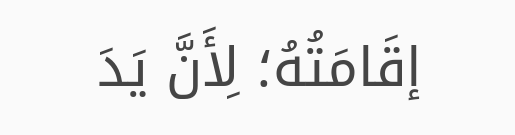إقَامَتُهُ؛ لِأَنَّ يَدَ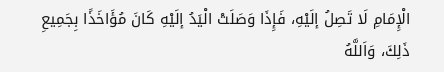الْإِمَامِ لَا تَصِلُ إلَيْهِ، فَإِذَا وَصَلَتْ الْيَدُ إلَيْهِ كَانَ مُؤَاخَذًا بِجَمِيعِ ذَلِكَ، وَاَللَّهُ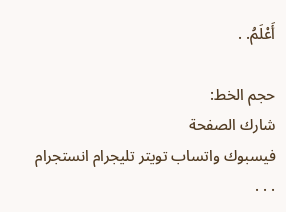أَعْلَمُ. .

حجم الخط:
شارك الصفحة
فيسبوك واتساب تويتر تليجرام انستجرام
. . .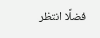فضلًا انتظر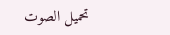تحميل الصوت